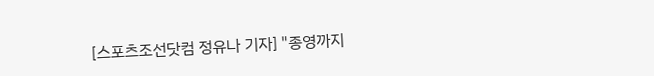[스포츠조선닷컴 정유나 기자] "종영까지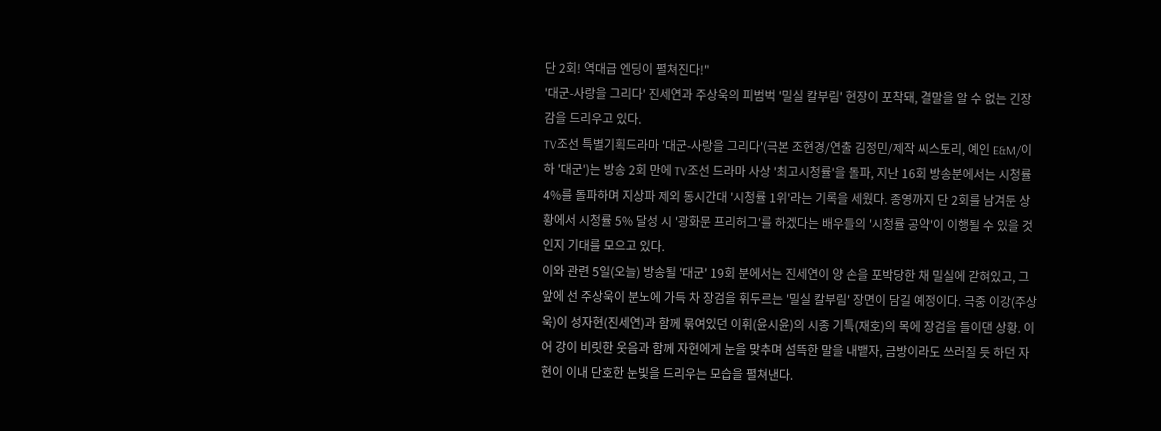단 2회! 역대급 엔딩이 펼쳐진다!"
'대군-사랑을 그리다' 진세연과 주상욱의 피범벅 '밀실 칼부림' 현장이 포착돼, 결말을 알 수 없는 긴장감을 드리우고 있다.
TV조선 특별기획드라마 '대군-사랑을 그리다'(극본 조현경/연출 김정민/제작 씨스토리, 예인 E&M/이하 '대군')는 방송 2회 만에 TV조선 드라마 사상 '최고시청률'을 돌파, 지난 16회 방송분에서는 시청률 4%를 돌파하며 지상파 제외 동시간대 '시청률 1위'라는 기록을 세웠다. 종영까지 단 2회를 남겨둔 상황에서 시청률 5% 달성 시 '광화문 프리허그'를 하겠다는 배우들의 '시청률 공약'이 이행될 수 있을 것인지 기대를 모으고 있다.
이와 관련 5일(오늘) 방송될 '대군' 19회 분에서는 진세연이 양 손을 포박당한 채 밀실에 갇혀있고, 그 앞에 선 주상욱이 분노에 가득 차 장검을 휘두르는 '밀실 칼부림' 장면이 담길 예정이다. 극중 이강(주상욱)이 성자현(진세연)과 함께 묶여있던 이휘(윤시윤)의 시종 기특(재호)의 목에 장검을 들이댄 상황. 이어 강이 비릿한 웃음과 함께 자현에게 눈을 맞추며 섬뜩한 말을 내뱉자, 금방이라도 쓰러질 듯 하던 자현이 이내 단호한 눈빛을 드리우는 모습을 펼쳐낸다.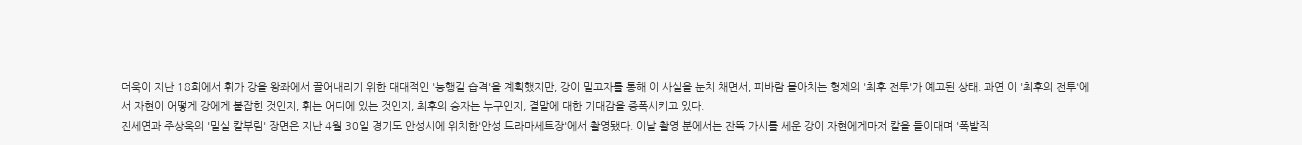더욱이 지난 18회에서 휘가 강을 왕좌에서 끌어내리기 위한 대대적인 '능행길 습격'을 계획했지만, 강이 밀고자를 통해 이 사실을 눈치 채면서, 피바람 몰아치는 형제의 '최후 전투'가 예고된 상태. 과연 이 '최후의 전투'에서 자현이 어떻게 강에게 붙잡힌 것인지, 휘는 어디에 있는 것인지, 최후의 승자는 누구인지, 결말에 대한 기대감을 증폭시키고 있다.
진세연과 주상욱의 '밀실 칼부림' 장면은 지난 4월 30일 경기도 안성시에 위치한'안성 드라마세트장'에서 촬영됐다. 이날 촬영 분에서는 잔뜩 가시를 세운 강이 자현에게마저 칼을 들이대며 '폭발직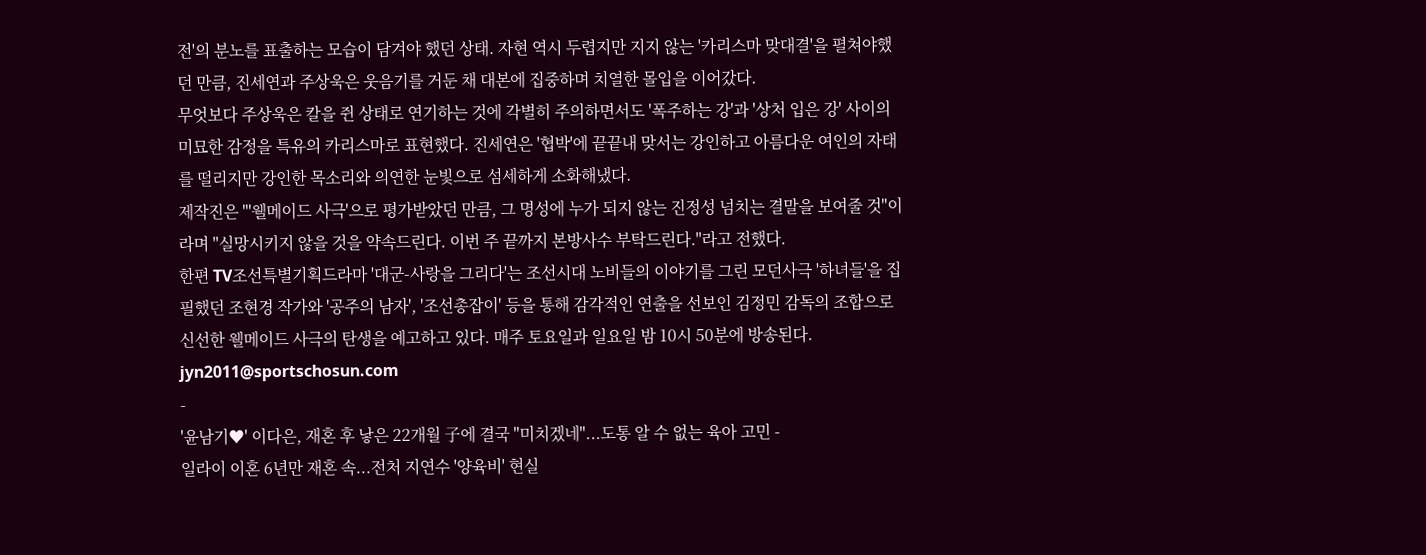전'의 분노를 표출하는 모습이 담겨야 했던 상태. 자현 역시 두렵지만 지지 않는 '카리스마 맞대결'을 펼쳐야했던 만큼, 진세연과 주상욱은 웃음기를 거둔 채 대본에 집중하며 치열한 몰입을 이어갔다.
무엇보다 주상욱은 칼을 쥔 상태로 연기하는 것에 각별히 주의하면서도 '폭주하는 강'과 '상처 입은 강' 사이의 미묘한 감정을 특유의 카리스마로 표현했다. 진세연은 '협박'에 끝끝내 맞서는 강인하고 아름다운 여인의 자태를 떨리지만 강인한 목소리와 의연한 눈빛으로 섬세하게 소화해냈다.
제작진은 "'웰메이드 사극'으로 평가받았던 만큼, 그 명성에 누가 되지 않는 진정성 넘치는 결말을 보여줄 것"이라며 "실망시키지 않을 것을 약속드린다. 이번 주 끝까지 본방사수 부탁드린다."라고 전했다.
한편 TV조선특별기획드라마 '대군-사랑을 그리다'는 조선시대 노비들의 이야기를 그린 모던사극 '하녀들'을 집필했던 조현경 작가와 '공주의 남자', '조선총잡이' 등을 통해 감각적인 연출을 선보인 김정민 감독의 조합으로 신선한 웰메이드 사극의 탄생을 예고하고 있다. 매주 토요일과 일요일 밤 10시 50분에 방송된다.
jyn2011@sportschosun.com
-
'윤남기♥' 이다은, 재혼 후 낳은 22개월 子에 결국 "미치겠네"...도통 알 수 없는 육아 고민 -
일라이 이혼 6년만 재혼 속...전처 지연수 '양육비' 현실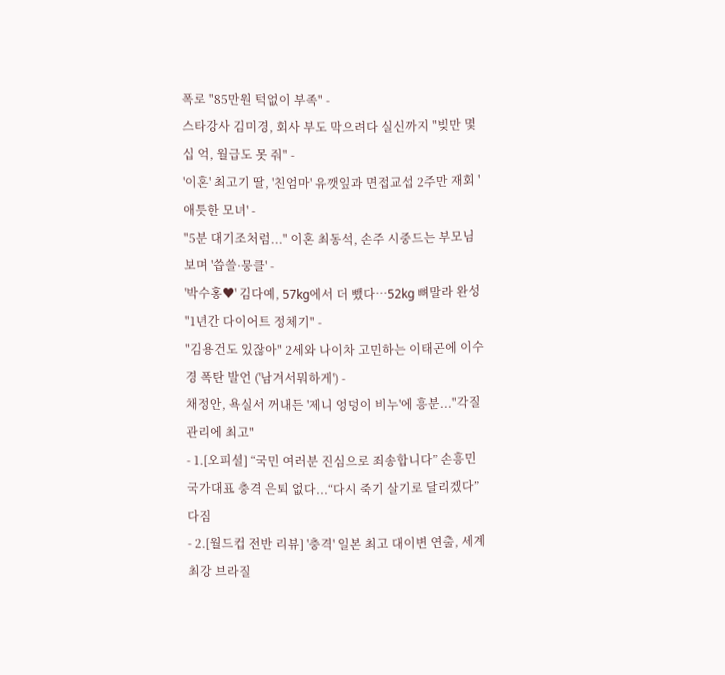폭로 "85만원 턱없이 부족" -
스타강사 김미경, 회사 부도 막으려다 실신까지 "빚만 몇십 억, 월급도 못 줘" -
'이혼' 최고기 딸, '친엄마' 유깻잎과 면접교섭 2주만 재회 '애틋한 모녀' -
"5분 대기조처럼..." 이혼 최동석, 손주 시중드는 부모님 보며 '씁쓸·뭉클' -
'박수홍♥' 김다예, 57kg에서 더 뺐다…52kg 뼈말라 완성 "1년간 다이어트 정체기" -
"김용건도 있잖아" 2세와 나이차 고민하는 이태곤에 이수경 폭탄 발언 ('남겨서뭐하게') -
채정안, 욕실서 꺼내든 '제니 엉덩이 비누'에 흥분..."각질 관리에 최고"
- 1.[오피셜] “국민 여러분 진심으로 죄송합니다” 손흥민 국가대표 충격 은퇴 없다...“다시 죽기 살기로 달리겠다” 다짐
- 2.[월드컵 전반 리뷰] '충격' 일본 최고 대이변 연출, 세계 최강 브라질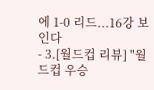에 1-0 리드...16강 보인다
- 3.[월드컵 리뷰] "월드컵 우승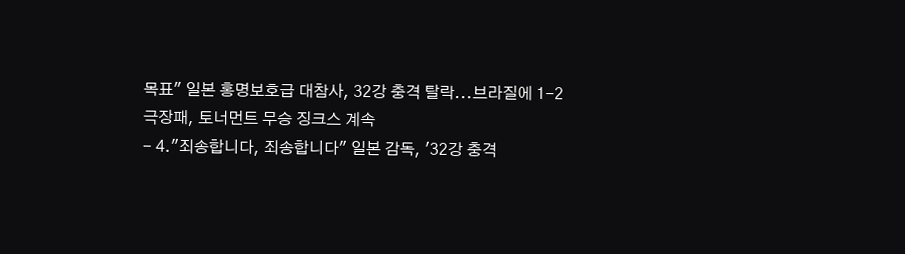목표" 일본 홍명보호급 대참사, 32강 충격 탈락...브라질에 1-2 극장패, 토너먼트 무승 징크스 계속
- 4."죄송합니다, 죄송합니다" 일본 감독, '32강 충격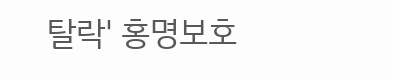탈락' 홍명보호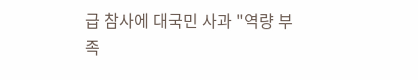급 참사에 대국민 사과 "역량 부족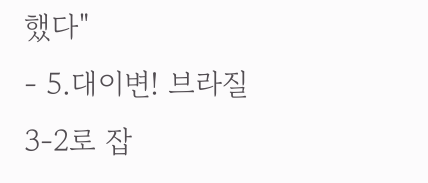했다"
- 5.대이변! 브라질 3-2로 잡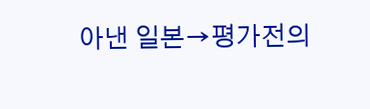아낸 일본→평가전의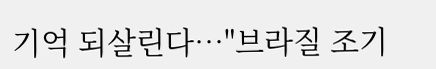기억 되살린다…"브라질 조기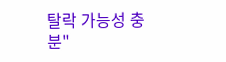탈락 가능성 충분"